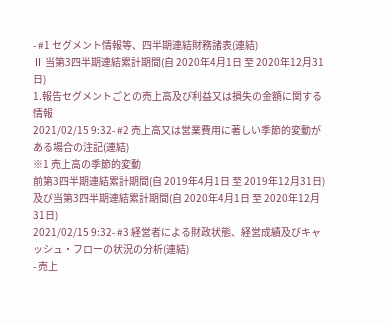- #1 セグメント情報等、四半期連結財務諸表(連結)
Ⅱ 当第3四半期連結累計期間(自 2020年4月1日 至 2020年12月31日)
1.報告セグメントごとの売上高及び利益又は損失の金額に関する情報
2021/02/15 9:32- #2 売上高又は営業費用に著しい季節的変動がある場合の注記(連結)
※1 売上高の季節的変動
前第3四半期連結累計期間(自 2019年4月1日 至 2019年12月31日)及び当第3四半期連結累計期間(自 2020年4月1日 至 2020年12月31日)
2021/02/15 9:32- #3 経営者による財政状態、経営成績及びキャッシュ・フローの状況の分析(連結)
- 売上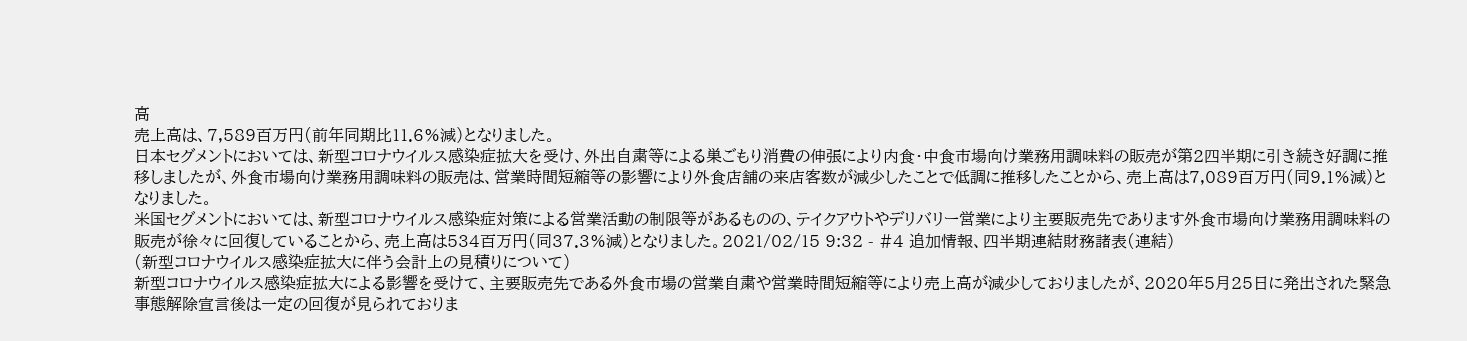高
売上高は、7,589百万円(前年同期比11.6%減)となりました。
日本セグメントにおいては、新型コロナウイルス感染症拡大を受け、外出自粛等による巣ごもり消費の伸張により内食・中食市場向け業務用調味料の販売が第2四半期に引き続き好調に推移しましたが、外食市場向け業務用調味料の販売は、営業時間短縮等の影響により外食店舗の来店客数が減少したことで低調に推移したことから、売上高は7,089百万円(同9.1%減)となりました。
米国セグメントにおいては、新型コロナウイルス感染症対策による営業活動の制限等があるものの、テイクアウトやデリバリー営業により主要販売先であります外食市場向け業務用調味料の販売が徐々に回復していることから、売上高は534百万円(同37.3%減)となりました。2021/02/15 9:32 - #4 追加情報、四半期連結財務諸表(連結)
(新型コロナウイルス感染症拡大に伴う会計上の見積りについて)
新型コロナウイルス感染症拡大による影響を受けて、主要販売先である外食市場の営業自粛や営業時間短縮等により売上高が減少しておりましたが、2020年5月25日に発出された緊急事態解除宣言後は一定の回復が見られておりま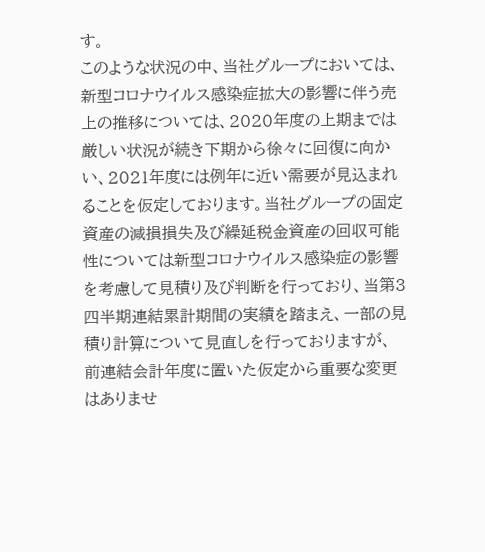す。
このような状況の中、当社グループにおいては、新型コロナウイルス感染症拡大の影響に伴う売上の推移については、2020年度の上期までは厳しい状況が続き下期から徐々に回復に向かい、2021年度には例年に近い需要が見込まれることを仮定しております。当社グループの固定資産の減損損失及び繰延税金資産の回収可能性については新型コロナウイルス感染症の影響を考慮して見積り及び判断を行っており、当第3四半期連結累計期間の実績を踏まえ、一部の見積り計算について見直しを行っておりますが、前連結会計年度に置いた仮定から重要な変更はありませ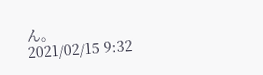ん。
2021/02/15 9:32